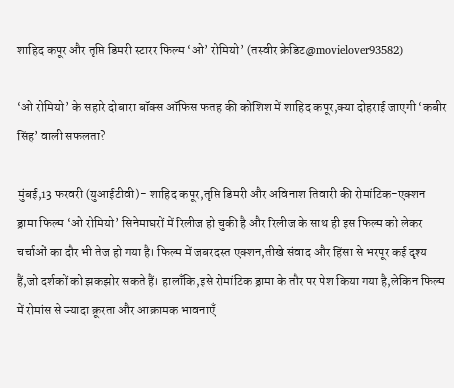शाहिद कपूर और तृप्ति डिमरी स्टारर फिल्म ‘ओ’ रोमियो’ (तस्वीर क्रेडिट@movielover93582)

‘ओ रोमियो’ के सहारे दोबारा बॉक्स ऑफिस फतह की कोशिश में शाहिद कपूर,क्या दोहराई जाएगी ‘कबीर सिंह’ वाली सफलता?

मुंबई,13 फरवरी (युआईटीवी)- शाहिद कपूर,तृप्ति डिमरी और अविनाश तिवारी की रोमांटिक-एक्शन ड्रामा फिल्म ‘ओ रोमियो’ सिनेमाघरों में रिलीज हो चुकी है और रिलीज के साथ ही इस फिल्म को लेकर चर्चाओं का दौर भी तेज हो गया है। फिल्म में जबरदस्त एक्शन,तीखे संवाद और हिंसा से भरपूर कई दृश्य हैं,जो दर्शकों को झकझोर सकते हैं। हालाँकि,इसे रोमांटिक ड्रामा के तौर पर पेश किया गया है,लेकिन फिल्म में रोमांस से ज्यादा क्रूरता और आक्रामक भावनाएँ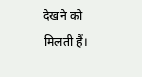देखने को मिलती हैं।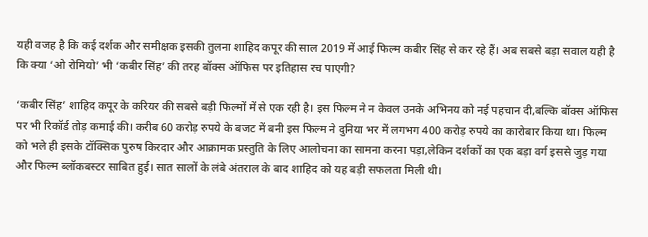यही वजह है कि कई दर्शक और समीक्षक इसकी तुलना शाहिद कपूर की साल 2019 में आई फिल्म कबीर सिंह से कर रहे हैं। अब सबसे बड़ा सवाल यही है कि क्या ‘ओ रोमियो’ भी ‘कबीर सिंह’ की तरह बॉक्स ऑफिस पर इतिहास रच पाएगी?

‘कबीर सिंह’ शाहिद कपूर के करियर की सबसे बड़ी फिल्मों में से एक रही है। इस फिल्म ने न केवल उनके अभिनय को नई पहचान दी,बल्कि बॉक्स ऑफिस पर भी रिकॉर्ड तोड़ कमाई की। करीब 60 करोड़ रुपये के बजट में बनी इस फिल्म ने दुनिया भर में लगभग 400 करोड़ रुपये का कारोबार किया था। फिल्म को भले ही इसके टॉक्सिक पुरुष किरदार और आक्रामक प्रस्तुति के लिए आलोचना का सामना करना पड़ा,लेकिन दर्शकों का एक बड़ा वर्ग इससे जुड़ गया और फिल्म ब्लॉकबस्टर साबित हुई। सात सालों के लंबे अंतराल के बाद शाहिद को यह बड़ी सफलता मिली थी।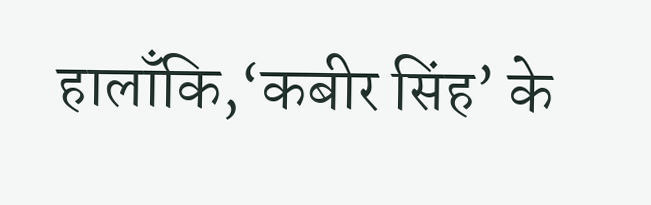हालाँकि,‘कबीर सिंह’ के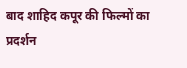बाद शाहिद कपूर की फिल्मों का प्रदर्शन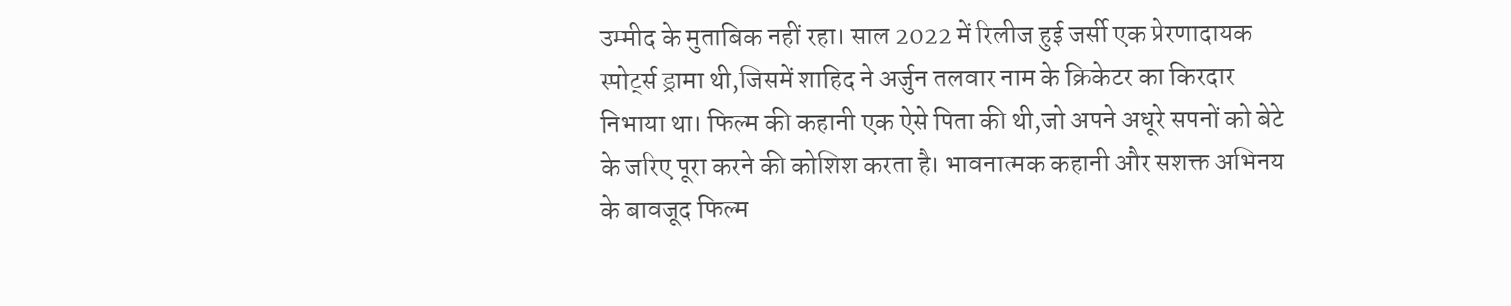उम्मीद के मुताबिक नहीं रहा। साल 2022 में रिलीज हुई जर्सी एक प्रेरणादायक स्पोर्ट्स ड्रामा थी,जिसमें शाहिद ने अर्जुन तलवार नाम के क्रिकेटर का किरदार निभाया था। फिल्म की कहानी एक ऐसे पिता की थी,जो अपने अधूरे सपनों को बेटे के जरिए पूरा करने की कोशिश करता है। भावनात्मक कहानी और सशक्त अभिनय के बावजूद फिल्म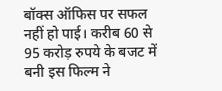बॉक्स ऑफिस पर सफल नहीं हो पाई। करीब 60 से 95 करोड़ रुपये के बजट में बनी इस फिल्म ने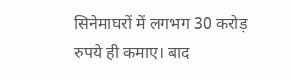सिनेमाघरों में लगभग 30 करोड़ रुपये ही कमाए। बाद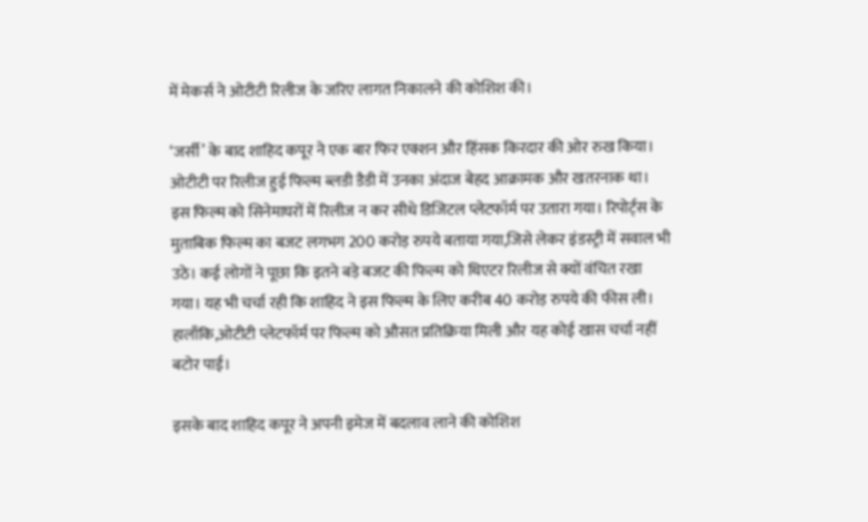में मेकर्स ने ओटीटी रिलीज के जरिए लागत निकालने की कोशिश की।

‘जर्सी’ के बाद शाहिद कपूर ने एक बार फिर एक्शन और हिंसक किरदार की ओर रुख किया। ओटीटी पर रिलीज हुई फिल्म ब्लडी डैडी में उनका अंदाज बेहद आक्रामक और खतरनाक था। इस फिल्म को सिनेमाघरों में रिलीज न कर सीधे डिजिटल प्लेटफॉर्म पर उतारा गया। रिपोर्ट्स के मुताबिक फिल्म का बजट लगभग 200 करोड़ रुपये बताया गया,जिसे लेकर इंडस्ट्री में सवाल भी उठे। कई लोगों ने पूछा कि इतने बड़े बजट की फिल्म को थिएटर रिलीज से क्यों वंचित रखा गया। यह भी चर्चा रही कि शाहिद ने इस फिल्म के लिए करीब 40 करोड़ रुपये की फीस ली। हालाँकि,ओटीटी प्लेटफॉर्म पर फिल्म को औसत प्रतिक्रिया मिली और यह कोई खास चर्चा नहीं बटोर पाई।

इसके बाद शाहिद कपूर ने अपनी इमेज में बदलाव लाने की कोशिश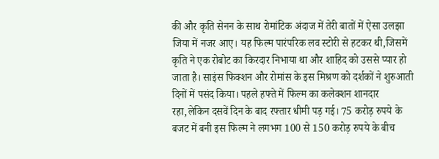की और कृति सेनन के साथ रोमांटिक अंदाज में तेरी बातों में ऐसा उलझा जिया में नजर आए। यह फिल्म पारंपरिक लव स्टोरी से हटकर थी,जिसमें कृति ने एक रोबोट का किरदार निभाया था और शाहिद को उससे प्यार हो जाता है। साइंस फिक्शन और रोमांस के इस मिश्रण को दर्शकों ने शुरुआती दिनों में पसंद किया। पहले हफ्ते में फिल्म का कलेक्शन शानदार रहा,लेकिन दसवें दिन के बाद रफ्तार धीमी पड़ गई। 75 करोड़ रुपये के बजट में बनी इस फिल्म ने लगभग 100 से 150 करोड़ रुपये के बीच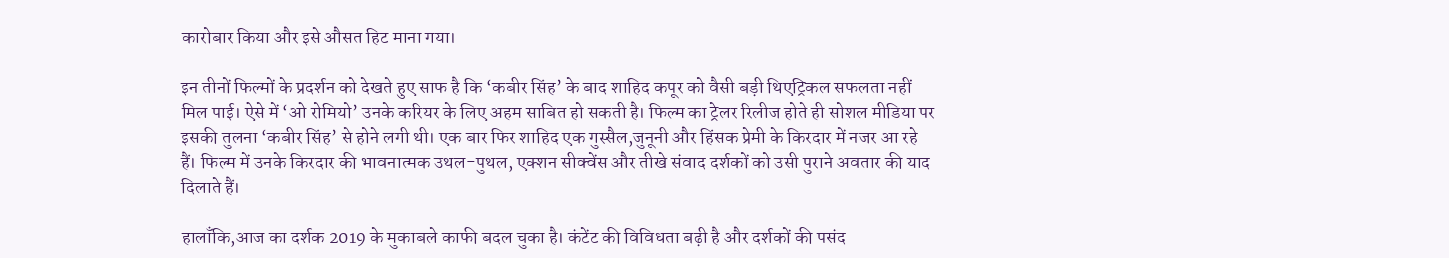कारोबार किया और इसे औसत हिट माना गया।

इन तीनों फिल्मों के प्रदर्शन को देखते हुए साफ है कि ‘कबीर सिंह’ के बाद शाहिद कपूर को वैसी बड़ी थिएट्रिकल सफलता नहीं मिल पाई। ऐसे में ‘ओ रोमियो’ उनके करियर के लिए अहम साबित हो सकती है। फिल्म का ट्रेलर रिलीज होते ही सोशल मीडिया पर इसकी तुलना ‘कबीर सिंह’ से होने लगी थी। एक बार फिर शाहिद एक गुस्सैल,जुनूनी और हिंसक प्रेमी के किरदार में नजर आ रहे हैं। फिल्म में उनके किरदार की भावनात्मक उथल-पुथल, एक्शन सीक्वेंस और तीखे संवाद दर्शकों को उसी पुराने अवतार की याद दिलाते हैं।

हालाँकि,आज का दर्शक 2019 के मुकाबले काफी बदल चुका है। कंटेंट की विविधता बढ़ी है और दर्शकों की पसंद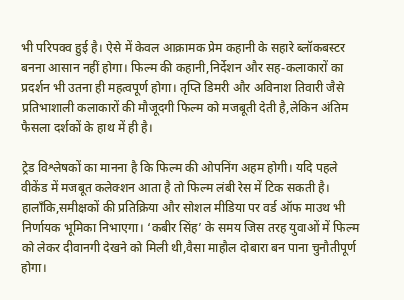भी परिपक्व हुई है। ऐसे में केवल आक्रामक प्रेम कहानी के सहारे ब्लॉकबस्टर बनना आसान नहीं होगा। फिल्म की कहानी,निर्देशन और सह-कलाकारों का प्रदर्शन भी उतना ही महत्वपूर्ण होगा। तृप्ति डिमरी और अविनाश तिवारी जैसे प्रतिभाशाली कलाकारों की मौजूदगी फिल्म को मजबूती देती है,लेकिन अंतिम फैसला दर्शकों के हाथ में ही है।

ट्रेड विश्लेषकों का मानना है कि फिल्म की ओपनिंग अहम होगी। यदि पहले वीकेंड में मजबूत कलेक्शन आता है तो फिल्म लंबी रेस में टिक सकती है। हालाँकि,समीक्षकों की प्रतिक्रिया और सोशल मीडिया पर वर्ड ऑफ माउथ भी निर्णायक भूमिका निभाएगा। ‘कबीर सिंह’ के समय जिस तरह युवाओं में फिल्म को लेकर दीवानगी देखने को मिली थी,वैसा माहौल दोबारा बन पाना चुनौतीपूर्ण होगा।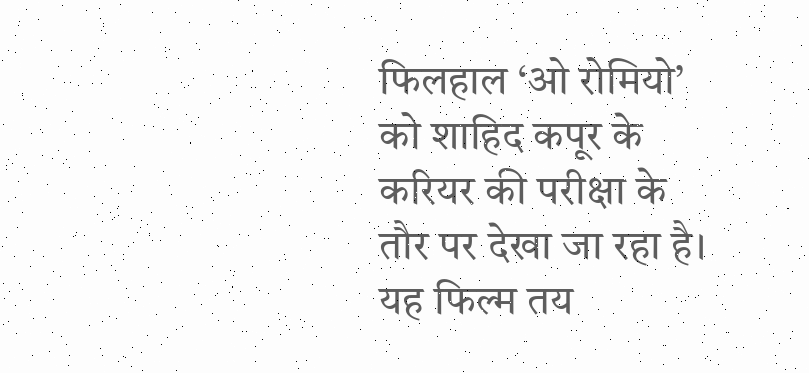फिलहाल ‘ओ रोमियो’ को शाहिद कपूर के करियर की परीक्षा के तौर पर देखा जा रहा है। यह फिल्म तय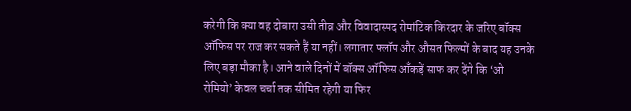करेगी कि क्या वह दोबारा उसी तीव्र और विवादास्पद रोमांटिक किरदार के जरिए बॉक्स ऑफिस पर राज कर सकते हैं या नहीं। लगातार फ्लॉप और औसत फिल्मों के बाद यह उनके लिए बड़ा मौका है। आने वाले दिनों में बॉक्स ऑफिस आँकड़ें साफ कर देंगे कि ‘ओ रोमियो’ केवल चर्चा तक सीमित रहेगी या फिर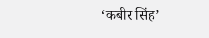‘कबीर सिंह’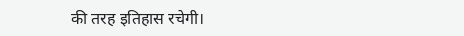की तरह इतिहास रचेगी।